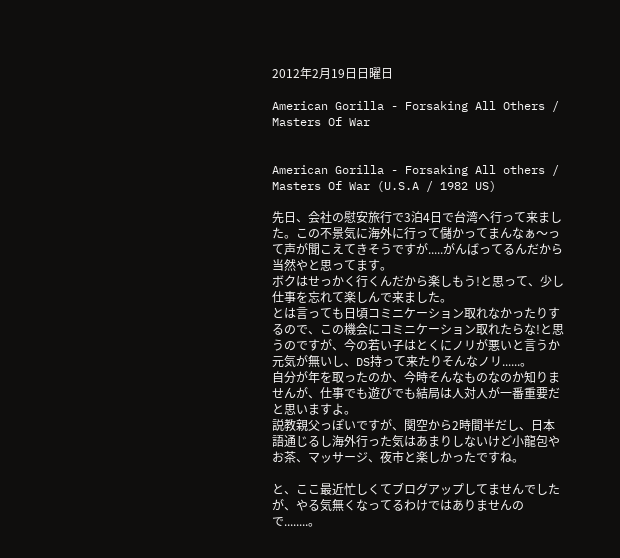2012年2月19日日曜日

American Gorilla - Forsaking All Others / Masters Of War


American Gorilla - Forsaking All others / Masters Of War (U.S.A / 1982 US)

先日、会社の慰安旅行で3泊4日で台湾へ行って来ました。この不景気に海外に行って儲かってまんなぁ〜って声が聞こえてきそうですが.....がんばってるんだから当然やと思ってます。
ボクはせっかく行くんだから楽しもう!と思って、少し仕事を忘れて楽しんで来ました。
とは言っても日頃コミニケーション取れなかったりするので、この機会にコミニケーション取れたらな!と思うのですが、今の若い子はとくにノリが悪いと言うか元気が無いし、DS持って来たりそんなノリ......。
自分が年を取ったのか、今時そんなものなのか知りませんが、仕事でも遊びでも結局は人対人が一番重要だと思いますよ。
説教親父っぽいですが、関空から2時間半だし、日本語通じるし海外行った気はあまりしないけど小龍包やお茶、マッサージ、夜市と楽しかったですね。

と、ここ最近忙しくてブログアップしてませんでしたが、やる気無くなってるわけではありませんので........。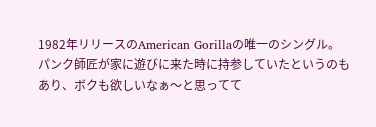1982年リリースのAmerican Gorillaの唯一のシングル。
パンク師匠が家に遊びに来た時に持参していたというのもあり、ボクも欲しいなぁ〜と思ってて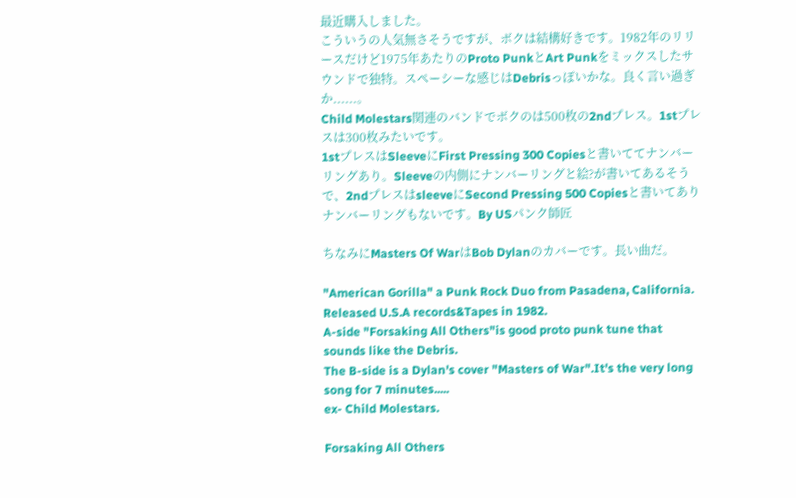最近購入しました。
こういうの人気無さそうですが、ボクは結構好きです。1982年のリリースだけど1975年あたりのProto PunkとArt Punkをミックスしたサウンドで独特。スペーシーな感じはDebrisっぽいかな。良く言い過ぎか......。
Child Molestars関連のバンドでボクのは500枚の2ndプレス。1stプレスは300枚みたいです。
1stプレスはSleeveにFirst Pressing 300 Copiesと書いててナンバーリングあり。Sleeveの内側にナンバーリングと絵?が書いてあるそうで、2ndプレスはsleeveにSecond Pressing 500 Copiesと書いてありナンバーリングもないです。By USパンク師匠

ちなみにMasters Of WarはBob Dylanのカバーです。長い曲だ。

"American Gorilla" a Punk Rock Duo from Pasadena, California.
Released U.S.A records&Tapes in 1982.
A-side "Forsaking All Others"is good proto punk tune that sounds like the Debris.
The B-side is a Dylan's cover "Masters of War".It's the very long song for 7 minutes.....
ex- Child Molestars.

Forsaking All Others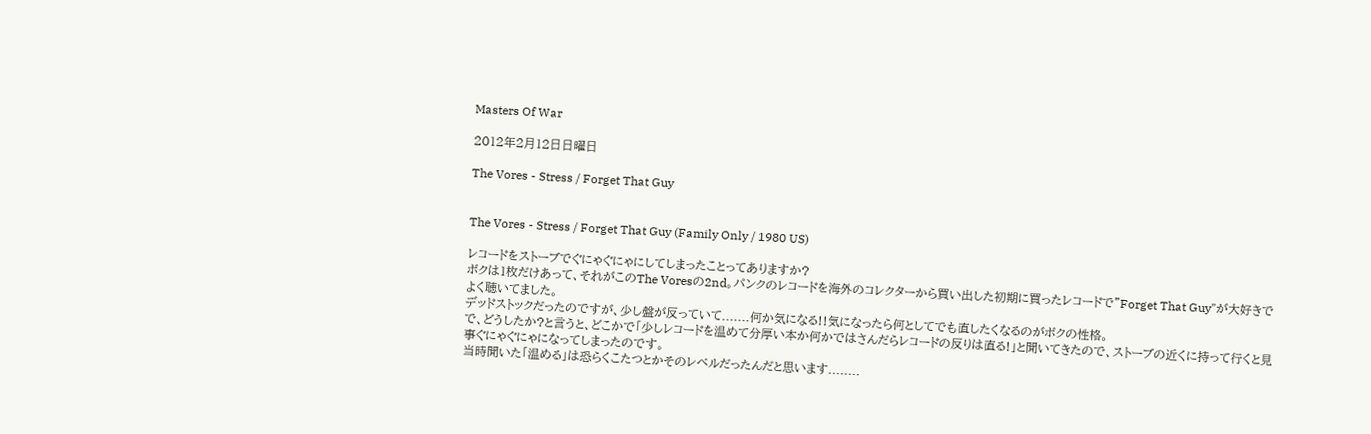Masters Of War

2012年2月12日日曜日

The Vores - Stress / Forget That Guy


The Vores - Stress / Forget That Guy (Family Only / 1980 US)

レコードをストーブでぐにゃぐにゃにしてしまったことってありますか?
ボクは1枚だけあって、それがこのThe Voresの2nd。パンクのレコードを海外のコレクターから買い出した初期に買ったレコードで"Forget That Guy"が大好きでよく聴いてました。
デッドストックだったのですが、少し盤が反っていて.......何か気になる!!気になったら何としてでも直したくなるのがボクの性格。
で、どうしたか?と言うと、どこかで「少しレコードを温めて分厚い本か何かではさんだらレコードの反りは直る!」と聞いてきたので、ストーブの近くに持って行くと見事ぐにゃぐにゃになってしまったのです。
当時聞いた「温める」は恐らくこたつとかそのレベルだったんだと思います........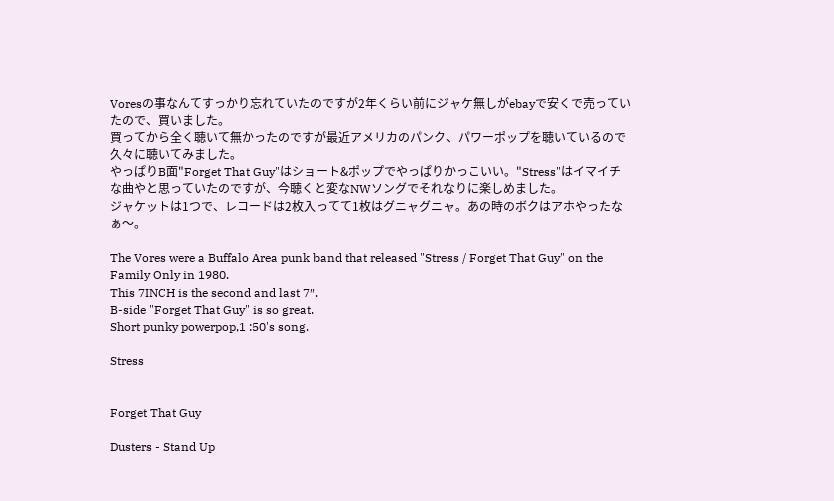Voresの事なんてすっかり忘れていたのですが2年くらい前にジャケ無しがebayで安くで売っていたので、買いました。
買ってから全く聴いて無かったのですが最近アメリカのパンク、パワーポップを聴いているので久々に聴いてみました。
やっぱりB面"Forget That Guy"はショート&ポップでやっぱりかっこいい。"Stress"はイマイチな曲やと思っていたのですが、今聴くと変なNWソングでそれなりに楽しめました。
ジャケットは1つで、レコードは2枚入ってて1枚はグニャグニャ。あの時のボクはアホやったなぁ〜。

The Vores were a Buffalo Area punk band that released "Stress / Forget That Guy" on the Family Only in 1980.
This 7INCH is the second and last 7″.
B-side "Forget That Guy" is so great.
Short punky powerpop,1 :50's song.

Stress


Forget That Guy

Dusters - Stand Up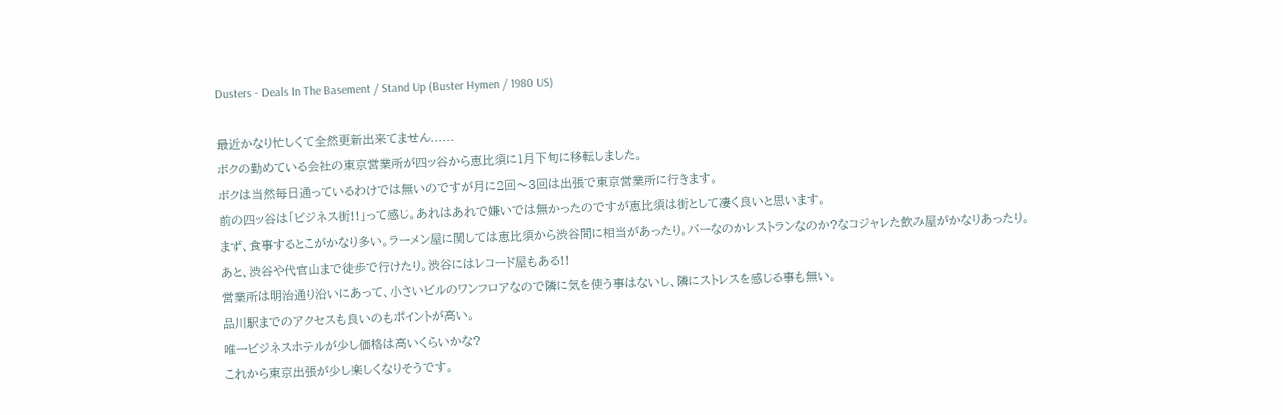Dusters - Deals In The Basement / Stand Up (Buster Hymen / 1980 US)

最近かなり忙しくて全然更新出来てません......
ボクの勤めている会社の東京営業所が四ッ谷から恵比須に1月下旬に移転しました。
ボクは当然毎日通っているわけでは無いのですが月に2回〜3回は出張で東京営業所に行きます。
前の四ッ谷は「ビジネス街!!」って感じ。あれはあれで嫌いでは無かったのですが恵比須は街として凄く良いと思います。
まず、食事するとこがかなり多い。ラーメン屋に関しては恵比須から渋谷間に相当があったり。バーなのかレストランなのか?なコジャレた飲み屋がかなりあったり。
あと、渋谷や代官山まで徒歩で行けたり。渋谷にはレコード屋もある!!
営業所は明治通り沿いにあって、小さいビルのワンフロアなので隣に気を使う事はないし、隣にストレスを感じる事も無い。
品川駅までのアクセスも良いのもポイントが高い。
唯一ビジネスホテルが少し価格は高いくらいかな?
これから東京出張が少し楽しくなりそうです。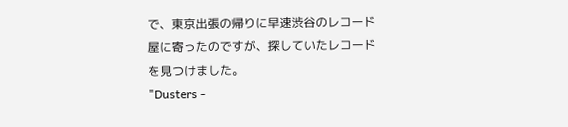で、東京出張の帰りに早速渋谷のレコード屋に寄ったのですが、探していたレコードを見つけました。
"Dusters -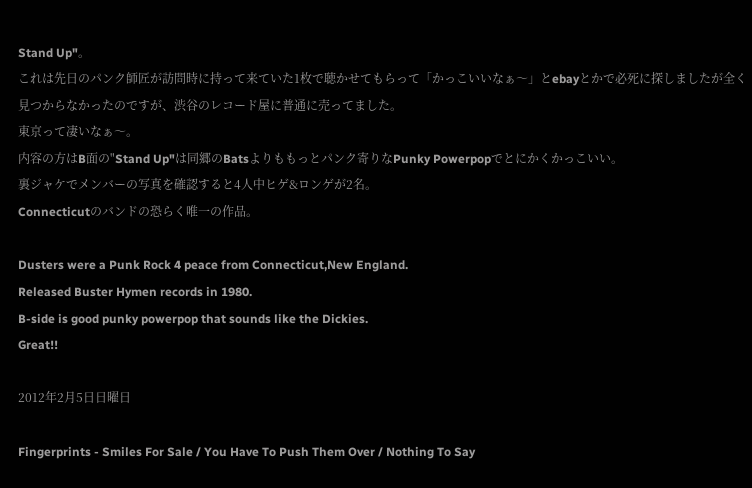Stand Up"。
これは先日のパンク師匠が訪問時に持って来ていた1枚で聴かせてもらって「かっこいいなぁ〜」とebayとかで必死に探しましたが全く見つからなかったのですが、渋谷のレコード屋に普通に売ってました。
東京って凄いなぁ〜。
内容の方はB面の"Stand Up"は同郷のBatsよりももっとパンク寄りなPunky Powerpopでとにかくかっこいい。
裏ジャケでメンバーの写真を確認すると4人中ヒゲ&ロンゲが2名。
Connecticutのバンドの恐らく唯一の作品。

Dusters were a Punk Rock 4 peace from Connecticut,New England.
Released Buster Hymen records in 1980.
B-side is good punky powerpop that sounds like the Dickies.
Great!!

2012年2月5日日曜日

Fingerprints - Smiles For Sale / You Have To Push Them Over / Nothing To Say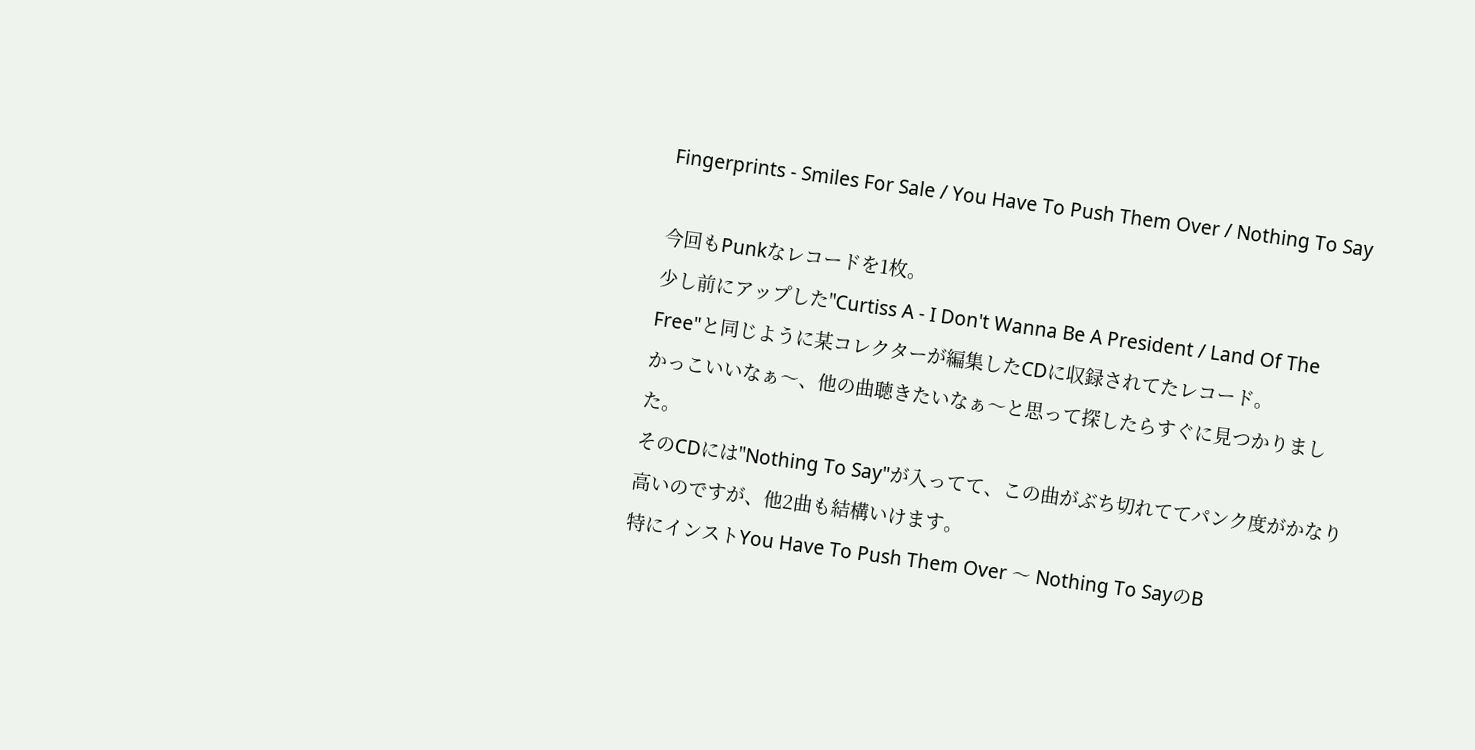Fingerprints - Smiles For Sale / You Have To Push Them Over / Nothing To Say

今回もPunkなレコードを1枚。
少し前にアップした"Curtiss A - I Don't Wanna Be A President / Land Of The Free"と同じように某コレクターが編集したCDに収録されてたレコード。
かっこいいなぁ〜、他の曲聴きたいなぁ〜と思って探したらすぐに見つかりました。
そのCDには"Nothing To Say"が入ってて、この曲がぶち切れててパンク度がかなり高いのですが、他2曲も結構いけます。
特にインストYou Have To Push Them Over 〜 Nothing To SayのB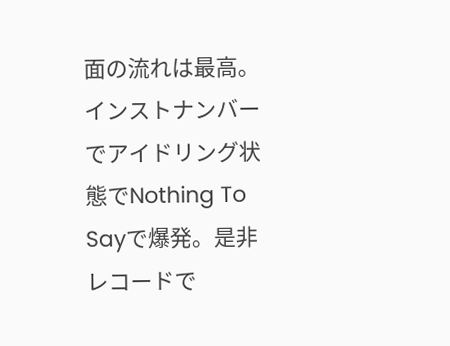面の流れは最高。インストナンバーでアイドリング状態でNothing To Sayで爆発。是非レコードで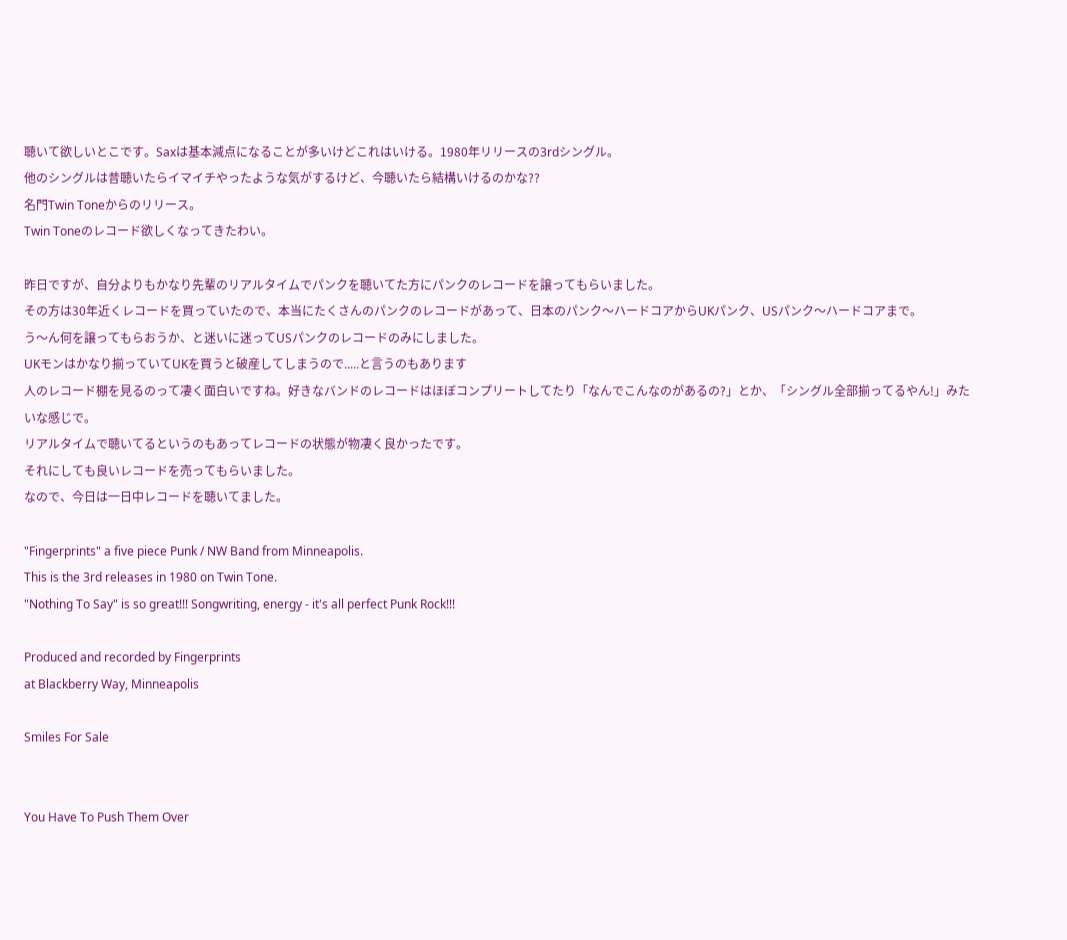聴いて欲しいとこです。Saxは基本減点になることが多いけどこれはいける。1980年リリースの3rdシングル。
他のシングルは昔聴いたらイマイチやったような気がするけど、今聴いたら結構いけるのかな??
名門Twin Toneからのリリース。
Twin Toneのレコード欲しくなってきたわい。

昨日ですが、自分よりもかなり先輩のリアルタイムでパンクを聴いてた方にパンクのレコードを譲ってもらいました。
その方は30年近くレコードを買っていたので、本当にたくさんのパンクのレコードがあって、日本のパンク〜ハードコアからUKパンク、USパンク〜ハードコアまで。
う〜ん何を譲ってもらおうか、と迷いに迷ってUSパンクのレコードのみにしました。
UKモンはかなり揃っていてUKを買うと破産してしまうので.....と言うのもあります
人のレコード棚を見るのって凄く面白いですね。好きなバンドのレコードはほぼコンプリートしてたり「なんでこんなのがあるの?」とか、「シングル全部揃ってるやん!」みたいな感じで。
リアルタイムで聴いてるというのもあってレコードの状態が物凄く良かったです。
それにしても良いレコードを売ってもらいました。
なので、今日は一日中レコードを聴いてました。

"Fingerprints" a five piece Punk / NW Band from Minneapolis.
This is the 3rd releases in 1980 on Twin Tone.
"Nothing To Say" is so great!!! Songwriting, energy - it's all perfect Punk Rock!!!

Produced and recorded by Fingerprints
at Blackberry Way, Minneapolis

Smiles For Sale


You Have To Push Them Over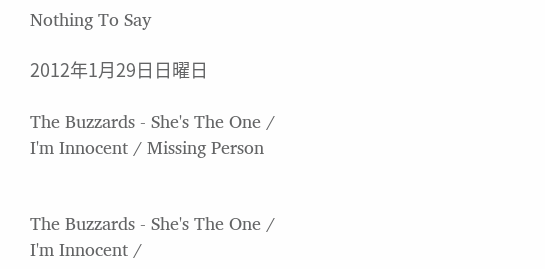Nothing To Say

2012年1月29日日曜日

The Buzzards - She's The One / I'm Innocent / Missing Person


The Buzzards - She's The One / I'm Innocent /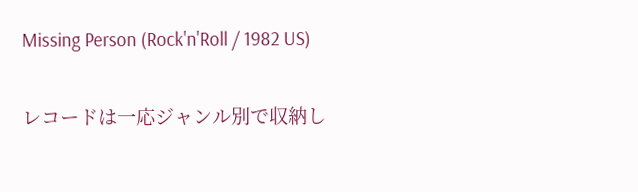Missing Person (Rock'n'Roll / 1982 US)

レコードは一応ジャンル別で収納し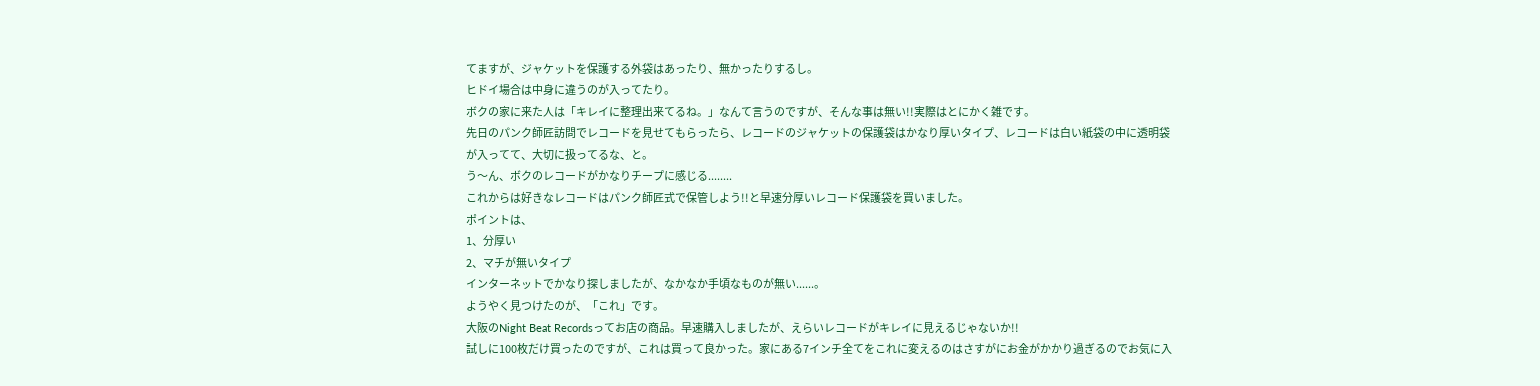てますが、ジャケットを保護する外袋はあったり、無かったりするし。
ヒドイ場合は中身に違うのが入ってたり。
ボクの家に来た人は「キレイに整理出来てるね。」なんて言うのですが、そんな事は無い!!実際はとにかく雑です。
先日のパンク師匠訪問でレコードを見せてもらったら、レコードのジャケットの保護袋はかなり厚いタイプ、レコードは白い紙袋の中に透明袋が入ってて、大切に扱ってるな、と。
う〜ん、ボクのレコードがかなりチープに感じる........
これからは好きなレコードはパンク師匠式で保管しよう!!と早速分厚いレコード保護袋を買いました。
ポイントは、
1、分厚い
2、マチが無いタイプ
インターネットでかなり探しましたが、なかなか手頃なものが無い......。
ようやく見つけたのが、「これ」です。
大阪のNight Beat Recordsってお店の商品。早速購入しましたが、えらいレコードがキレイに見えるじゃないか!!
試しに100枚だけ買ったのですが、これは買って良かった。家にある7インチ全てをこれに変えるのはさすがにお金がかかり過ぎるのでお気に入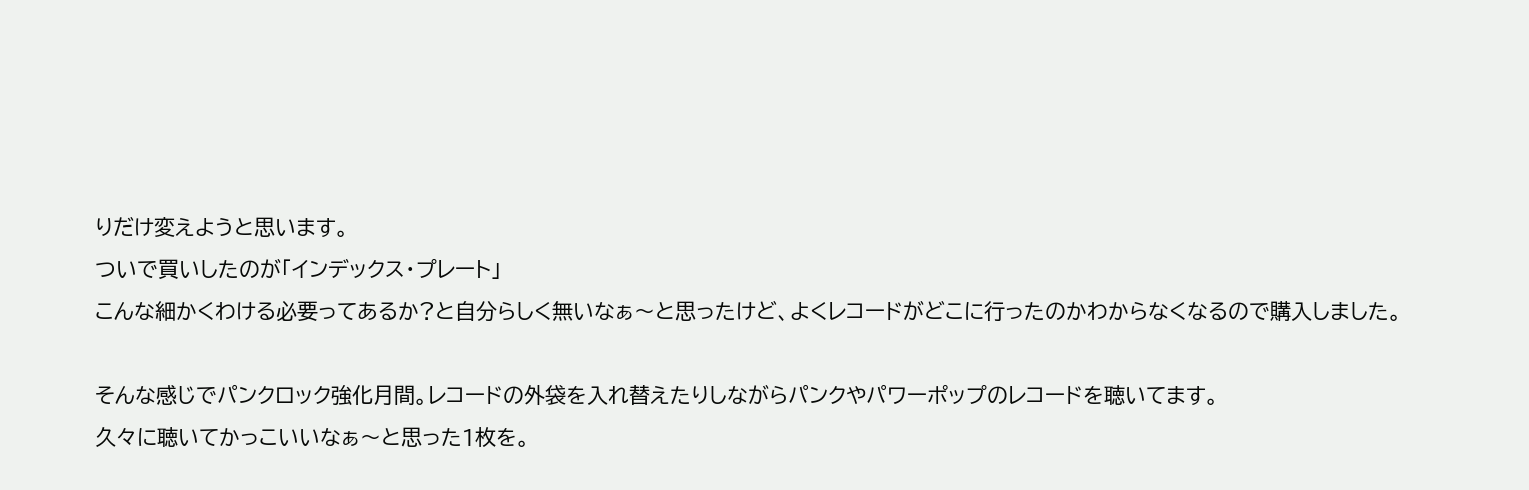りだけ変えようと思います。
ついで買いしたのが「インデックス・プレート」
こんな細かくわける必要ってあるか?と自分らしく無いなぁ〜と思ったけど、よくレコードがどこに行ったのかわからなくなるので購入しました。

そんな感じでパンクロック強化月間。レコードの外袋を入れ替えたりしながらパンクやパワーポップのレコードを聴いてます。
久々に聴いてかっこいいなぁ〜と思った1枚を。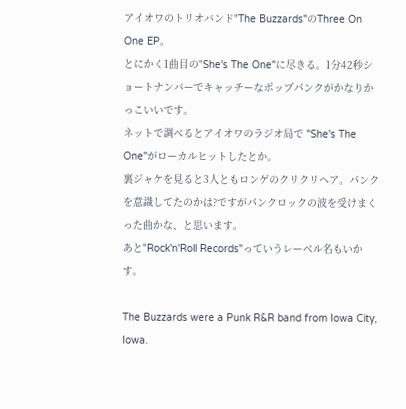アイオワのトリオバンド"The Buzzards"のThree On One EP。
とにかく1曲目の"She's The One"に尽きる。1分42秒ショートナンバーでキャッチーなポップパンクがかなりかっこいいです。
ネットで調べるとアイオワのラジオ局で "She's The One"がローカルヒットしたとか。
裏ジャケを見ると3人ともロンゲのクリクリヘア。パンクを意識してたのかは?ですがパンクロックの波を受けまくった曲かな、と思います。
あと"Rock'n'Roll Records"っていうレーベル名もいかす。

The Buzzards were a Punk R&R band from Iowa City, Iowa.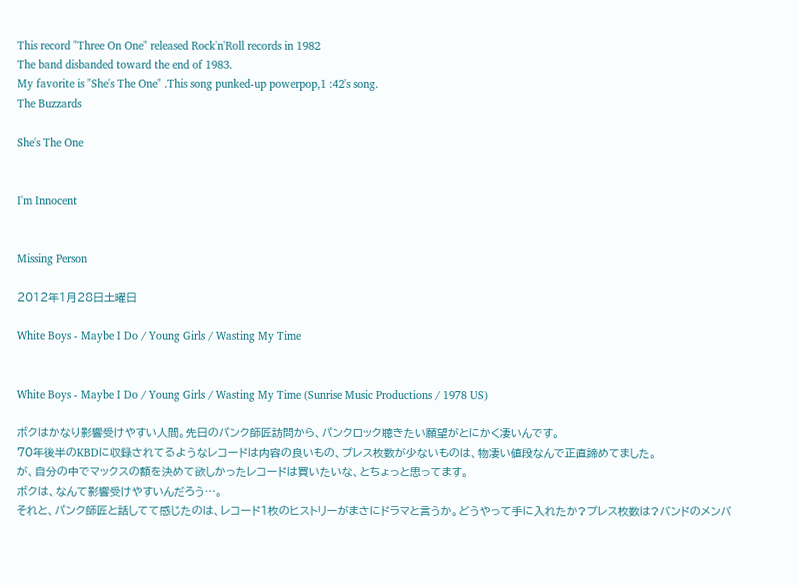This record "Three On One" released Rock'n'Roll records in 1982
The band disbanded toward the end of 1983.
My favorite is "She's The One" .This song punked-up powerpop,1 :42's song.
The Buzzards

She's The One


I'm Innocent


Missing Person

2012年1月28日土曜日

White Boys - Maybe I Do / Young Girls / Wasting My Time


White Boys - Maybe I Do / Young Girls / Wasting My Time (Sunrise Music Productions / 1978 US)

ボクはかなり影響受けやすい人間。先日のパンク師匠訪問から、パンクロック聴きたい願望がとにかく凄いんです。
70年後半のKBDに収録されてるようなレコードは内容の良いもの、プレス枚数が少ないものは、物凄い値段なんで正直諦めてました。
が、自分の中でマックスの額を決めて欲しかったレコードは買いたいな、とちょっと思ってます。
ボクは、なんて影響受けやすいんだろう…。
それと、パンク師匠と話してて感じたのは、レコード1枚のヒストリーがまさにドラマと言うか。どうやって手に入れたか?プレス枚数は?バンドのメンバ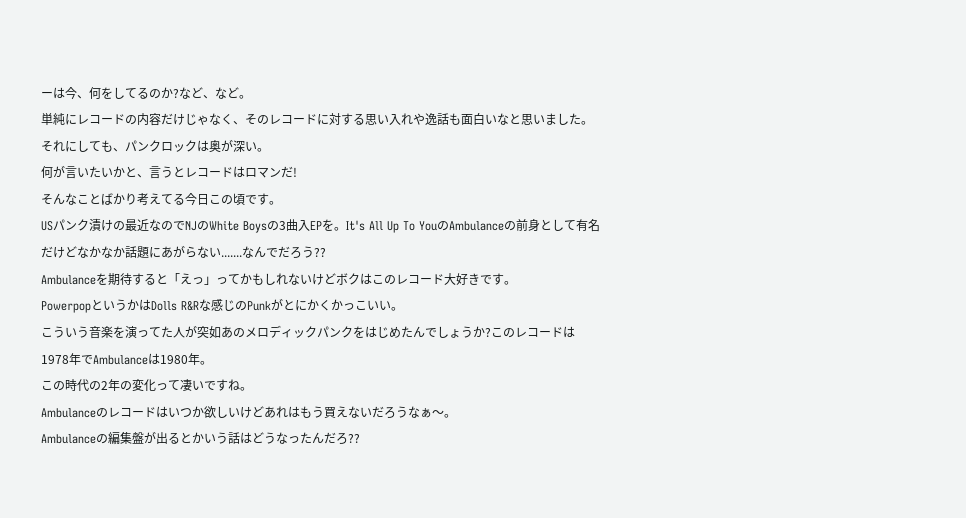ーは今、何をしてるのか?など、など。
単純にレコードの内容だけじゃなく、そのレコードに対する思い入れや逸話も面白いなと思いました。
それにしても、パンクロックは奥が深い。
何が言いたいかと、言うとレコードはロマンだ!
そんなことばかり考えてる今日この頃です。
USパンク漬けの最近なのでNJのWhite Boysの3曲入EPを。It's All Up To YouのAmbulanceの前身として有名だけどなかなか話題にあがらない.......なんでだろう??
Ambulanceを期待すると「えっ」ってかもしれないけどボクはこのレコード大好きです。
PowerpopというかはDolls R&Rな感じのPunkがとにかくかっこいい。
こういう音楽を演ってた人が突如あのメロディックパンクをはじめたんでしょうか?このレコードは1978年でAmbulanceは1980年。
この時代の2年の変化って凄いですね。
Ambulanceのレコードはいつか欲しいけどあれはもう買えないだろうなぁ〜。
Ambulanceの編集盤が出るとかいう話はどうなったんだろ??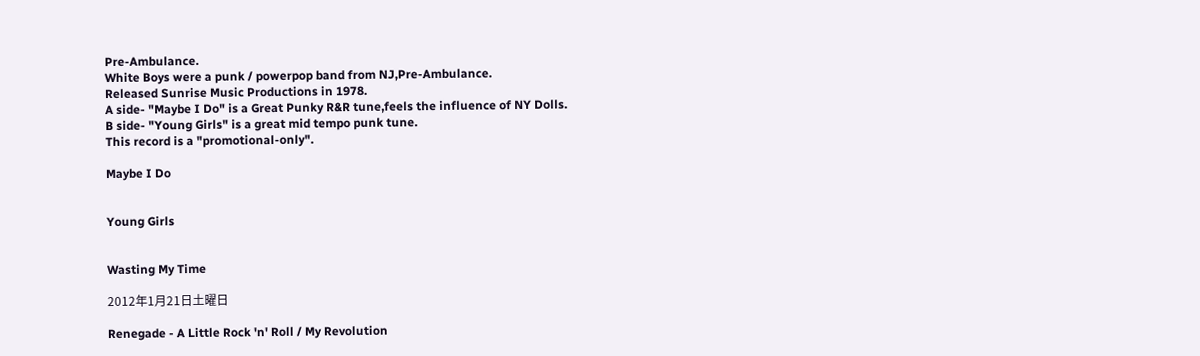Pre-Ambulance.
White Boys were a punk / powerpop band from NJ,Pre-Ambulance.
Released Sunrise Music Productions in 1978.
A side- "Maybe I Do" is a Great Punky R&R tune,feels the influence of NY Dolls.
B side- "Young Girls" is a great mid tempo punk tune.
This record is a "promotional-only".

Maybe I Do


Young Girls


Wasting My Time

2012年1月21日土曜日

Renegade - A Little Rock 'n' Roll / My Revolution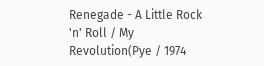Renegade - A Little Rock 'n' Roll / My Revolution(Pye / 1974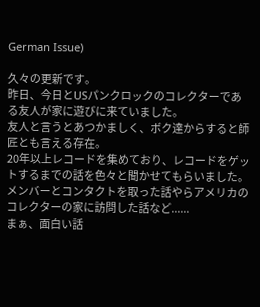German Issue)

久々の更新です。
昨日、今日とUSパンクロックのコレクターである友人が家に遊びに来ていました。
友人と言うとあつかましく、ボク達からすると師匠とも言える存在。
20年以上レコードを集めており、レコードをゲットするまでの話を色々と聞かせてもらいました。
メンバーとコンタクトを取った話やらアメリカのコレクターの家に訪問した話など......
まぁ、面白い話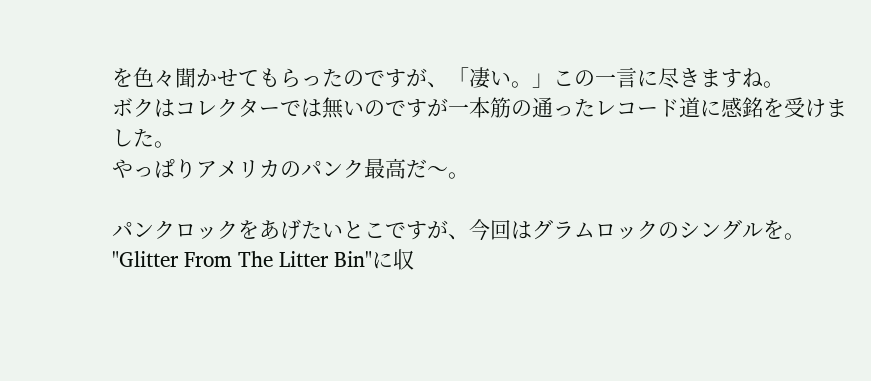を色々聞かせてもらったのですが、「凄い。」この一言に尽きますね。
ボクはコレクターでは無いのですが一本筋の通ったレコード道に感銘を受けました。
やっぱりアメリカのパンク最高だ〜。

パンクロックをあげたいとこですが、今回はグラムロックのシングルを。
"Glitter From The Litter Bin"に収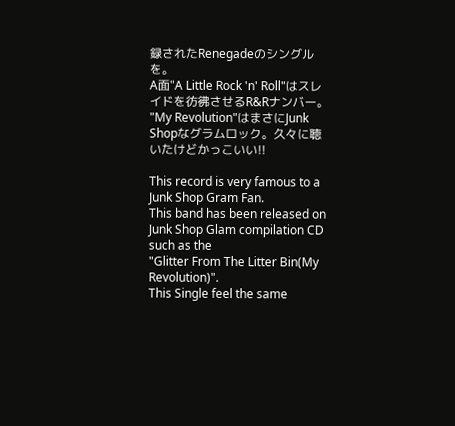録されたRenegadeのシングルを。
A面"A Little Rock 'n' Roll"はスレイドを彷彿させるR&Rナンバー。
"My Revolution"はまさにJunk Shopなグラムロック。久々に聴いたけどかっこいい!!

This record is very famous to a Junk Shop Gram Fan.
This band has been released on Junk Shop Glam compilation CD such as the
"Glitter From The Litter Bin(My Revolution)".
This Single feel the same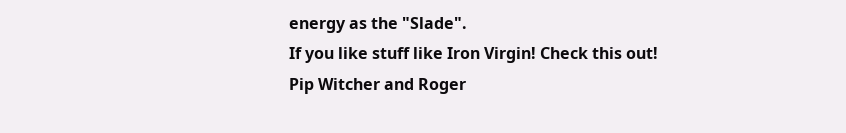energy as the "Slade".
If you like stuff like Iron Virgin! Check this out!
Pip Witcher and Roger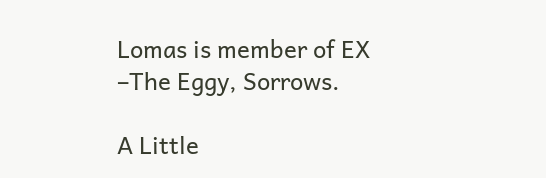Lomas is member of EX –The Eggy, Sorrows.

A Little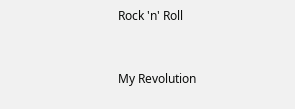Rock 'n' Roll


My Revolution